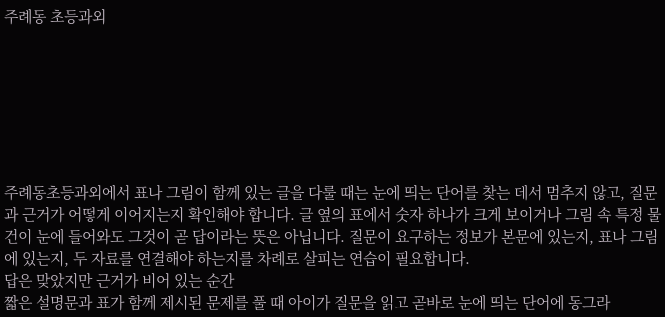주례동 초등과외







주례동초등과외에서 표나 그림이 함께 있는 글을 다룰 때는 눈에 띄는 단어를 찾는 데서 멈추지 않고, 질문과 근거가 어떻게 이어지는지 확인해야 합니다. 글 옆의 표에서 숫자 하나가 크게 보이거나 그림 속 특정 물건이 눈에 들어와도 그것이 곧 답이라는 뜻은 아닙니다. 질문이 요구하는 정보가 본문에 있는지, 표나 그림에 있는지, 두 자료를 연결해야 하는지를 차례로 살피는 연습이 필요합니다.
답은 맞았지만 근거가 비어 있는 순간
짧은 설명문과 표가 함께 제시된 문제를 풀 때 아이가 질문을 읽고 곧바로 눈에 띄는 단어에 동그라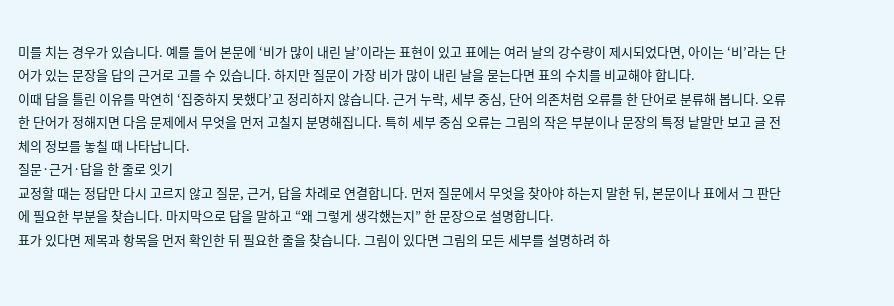미를 치는 경우가 있습니다. 예를 들어 본문에 ‘비가 많이 내린 날’이라는 표현이 있고 표에는 여러 날의 강수량이 제시되었다면, 아이는 ‘비’라는 단어가 있는 문장을 답의 근거로 고를 수 있습니다. 하지만 질문이 가장 비가 많이 내린 날을 묻는다면 표의 수치를 비교해야 합니다.
이때 답을 틀린 이유를 막연히 ‘집중하지 못했다’고 정리하지 않습니다. 근거 누락, 세부 중심, 단어 의존처럼 오류를 한 단어로 분류해 봅니다. 오류 한 단어가 정해지면 다음 문제에서 무엇을 먼저 고칠지 분명해집니다. 특히 세부 중심 오류는 그림의 작은 부분이나 문장의 특정 낱말만 보고 글 전체의 정보를 놓칠 때 나타납니다.
질문·근거·답을 한 줄로 잇기
교정할 때는 정답만 다시 고르지 않고 질문, 근거, 답을 차례로 연결합니다. 먼저 질문에서 무엇을 찾아야 하는지 말한 뒤, 본문이나 표에서 그 판단에 필요한 부분을 찾습니다. 마지막으로 답을 말하고 “왜 그렇게 생각했는지” 한 문장으로 설명합니다.
표가 있다면 제목과 항목을 먼저 확인한 뒤 필요한 줄을 찾습니다. 그림이 있다면 그림의 모든 세부를 설명하려 하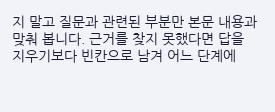지 말고 질문과 관련된 부분만 본문 내용과 맞춰 봅니다. 근거를 찾지 못했다면 답을 지우기보다 빈칸으로 남겨 어느 단계에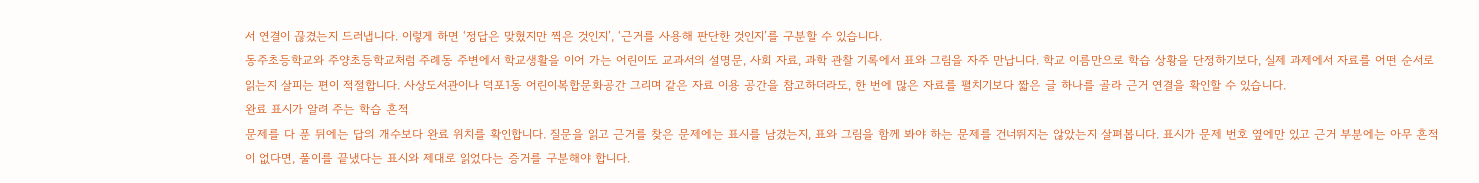서 연결이 끊겼는지 드러냅니다. 이렇게 하면 ‘정답은 맞혔지만 찍은 것인지’, ‘근거를 사용해 판단한 것인지’를 구분할 수 있습니다.
동주초등학교와 주양초등학교처럼 주례동 주변에서 학교생활을 이어 가는 어린이도 교과서의 설명문, 사회 자료, 과학 관찰 기록에서 표와 그림을 자주 만납니다. 학교 이름만으로 학습 상황을 단정하기보다, 실제 과제에서 자료를 어떤 순서로 읽는지 살피는 편이 적절합니다. 사상도서관이나 덕포1동 어린이복합문화공간 그리며 같은 자료 이용 공간을 참고하더라도, 한 번에 많은 자료를 펼치기보다 짧은 글 하나를 골라 근거 연결을 확인할 수 있습니다.
완료 표시가 알려 주는 학습 흔적
문제를 다 푼 뒤에는 답의 개수보다 완료 위치를 확인합니다. 질문을 읽고 근거를 찾은 문제에는 표시를 남겼는지, 표와 그림을 함께 봐야 하는 문제를 건너뛰지는 않았는지 살펴봅니다. 표시가 문제 번호 옆에만 있고 근거 부분에는 아무 흔적이 없다면, 풀이를 끝냈다는 표시와 제대로 읽었다는 증거를 구분해야 합니다.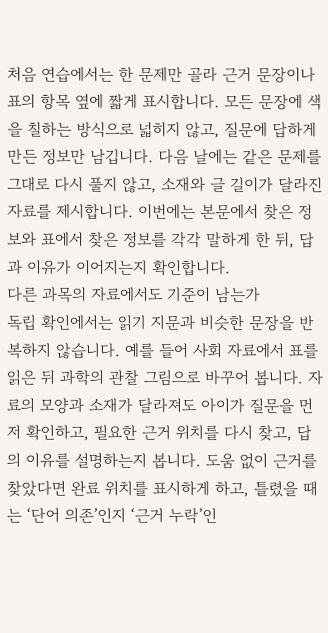처음 연습에서는 한 문제만 골라 근거 문장이나 표의 항목 옆에 짧게 표시합니다. 모든 문장에 색을 칠하는 방식으로 넓히지 않고, 질문에 답하게 만든 정보만 남깁니다. 다음 날에는 같은 문제를 그대로 다시 풀지 않고, 소재와 글 길이가 달라진 자료를 제시합니다. 이번에는 본문에서 찾은 정보와 표에서 찾은 정보를 각각 말하게 한 뒤, 답과 이유가 이어지는지 확인합니다.
다른 과목의 자료에서도 기준이 남는가
독립 확인에서는 읽기 지문과 비슷한 문장을 반복하지 않습니다. 예를 들어 사회 자료에서 표를 읽은 뒤 과학의 관찰 그림으로 바꾸어 봅니다. 자료의 모양과 소재가 달라져도 아이가 질문을 먼저 확인하고, 필요한 근거 위치를 다시 찾고, 답의 이유를 설명하는지 봅니다. 도움 없이 근거를 찾았다면 완료 위치를 표시하게 하고, 틀렸을 때는 ‘단어 의존’인지 ‘근거 누락’인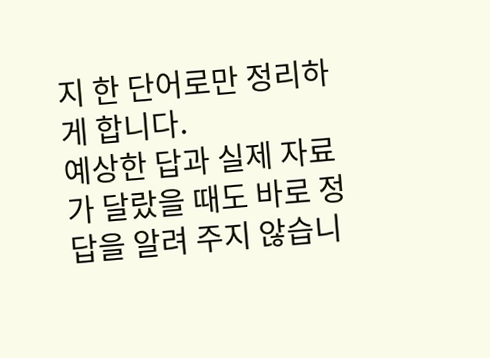지 한 단어로만 정리하게 합니다.
예상한 답과 실제 자료가 달랐을 때도 바로 정답을 알려 주지 않습니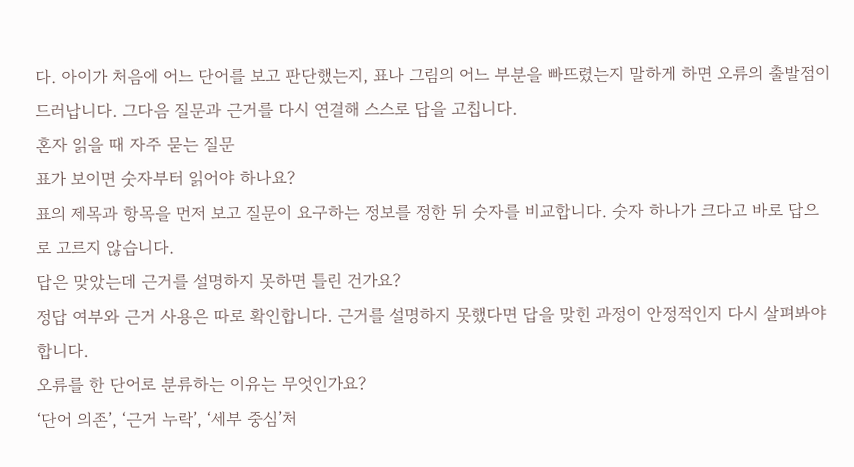다. 아이가 처음에 어느 단어를 보고 판단했는지, 표나 그림의 어느 부분을 빠뜨렸는지 말하게 하면 오류의 출발점이 드러납니다. 그다음 질문과 근거를 다시 연결해 스스로 답을 고칩니다.
혼자 읽을 때 자주 묻는 질문
표가 보이면 숫자부터 읽어야 하나요?
표의 제목과 항목을 먼저 보고 질문이 요구하는 정보를 정한 뒤 숫자를 비교합니다. 숫자 하나가 크다고 바로 답으로 고르지 않습니다.
답은 맞았는데 근거를 설명하지 못하면 틀린 건가요?
정답 여부와 근거 사용은 따로 확인합니다. 근거를 설명하지 못했다면 답을 맞힌 과정이 안정적인지 다시 살펴봐야 합니다.
오류를 한 단어로 분류하는 이유는 무엇인가요?
‘단어 의존’, ‘근거 누락’, ‘세부 중심’처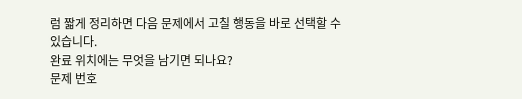럼 짧게 정리하면 다음 문제에서 고칠 행동을 바로 선택할 수 있습니다.
완료 위치에는 무엇을 남기면 되나요?
문제 번호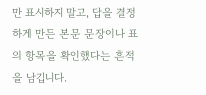만 표시하지 말고, 답을 결정하게 만든 본문 문장이나 표의 항목을 확인했다는 흔적을 남깁니다.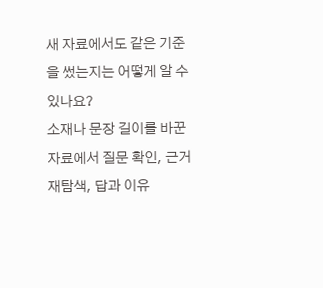새 자료에서도 같은 기준을 썼는지는 어떻게 알 수 있나요?
소재나 문장 길이를 바꾼 자료에서 질문 확인, 근거 재탐색, 답과 이유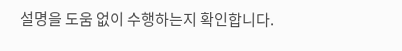설명을 도움 없이 수행하는지 확인합니다.